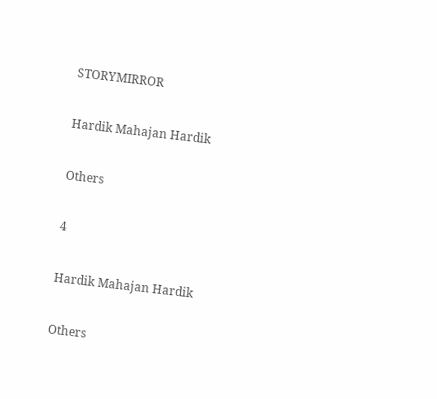STORYMIRROR

Hardik Mahajan Hardik

Others

4

Hardik Mahajan Hardik

Others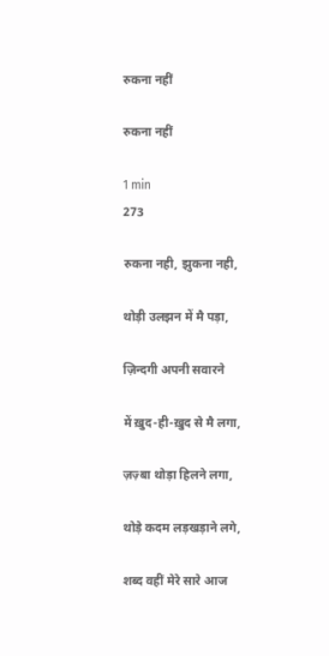रुकना नहीं

रुकना नहीं

1 min
273

रुकना नही, झुकना नही,

थोड़ी उलझन में मै पड़ा,

ज़िन्दगी अपनी सवारने

में ख़ुद-ही-ख़ुद से मै लगा,

ज़ज़्बा थोड़ा हिलने लगा,

थोड़े कदम लड़खड़ाने लगे,

शब्द वहीं मेरे सारे आज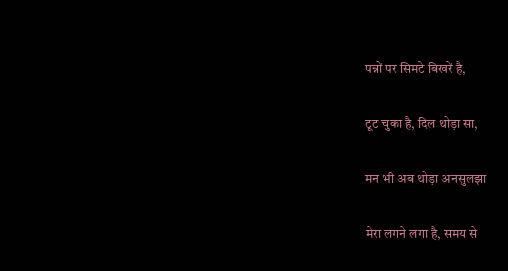पन्नों पर सिमटे बिखरें है,

टूट चुका है, दिल थोड़ा सा,

मन भी अब थोड़ा अनसुलझा

मेरा लगने लगा है, समय से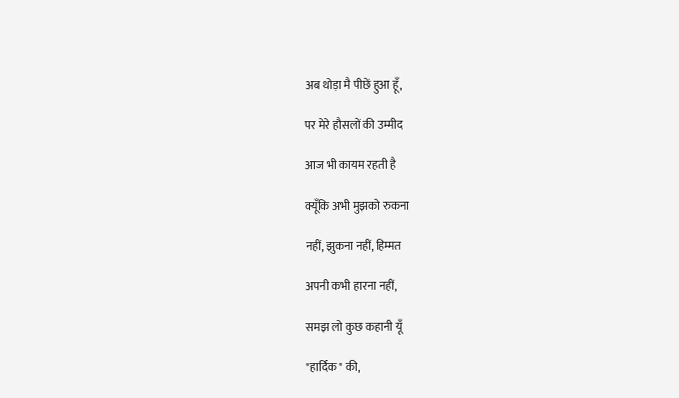अब थोड़ा मै पीछें हुआ हूँ,

पर मेरे हौसलों की उम्मीद

आज भी कायम रहती है

क्यूँकि अभी मुझको रुकना

नहीं, झुकना नहीं, हिम्मत

अपनी कभी हारना नहीं,

समझ लो कुछ कहानी यूँ

"हार्दिक" की,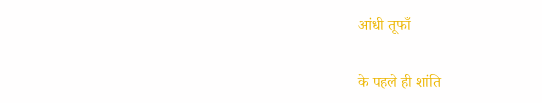आंधी तूफाँ

के पहले ही शांति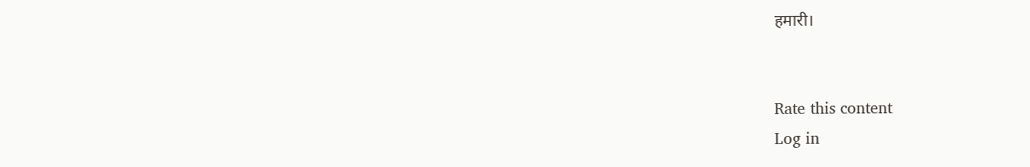हमारी।


Rate this content
Log in